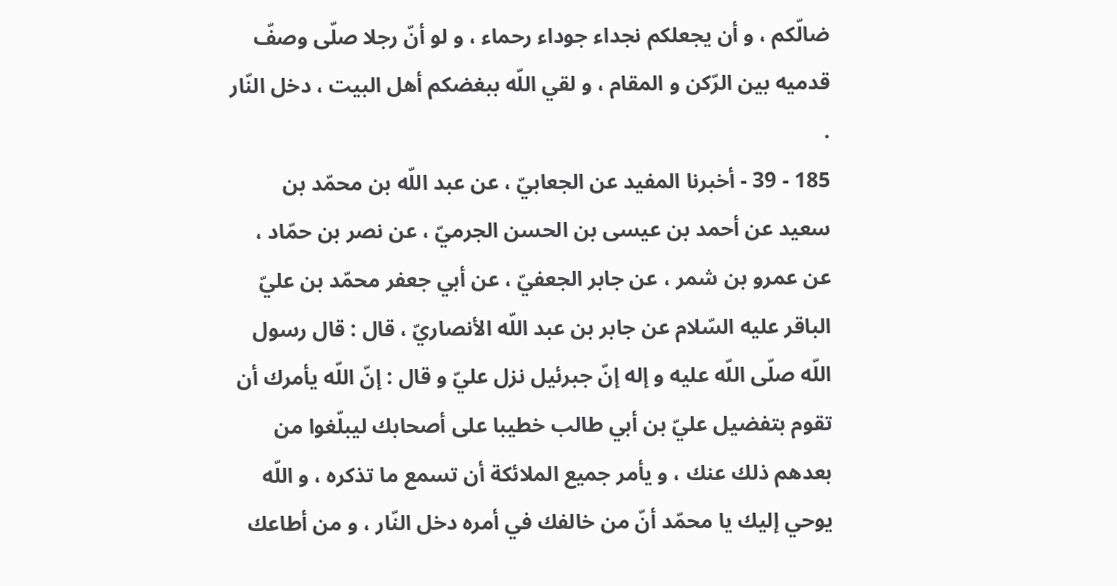ضالّكم ، و أن يجعلكم نجداء جوداء رحماء ، و لو أنّ رجلا صلّى وصفّ قدميه بين الرّكن و المقام ، و لقي اللّه ببغضكم أهل البيت ، دخل النّار .
185 - 39 - أخبرنا المفيد عن الجعابيّ ، عن عبد اللّه بن محمّد بن سعيد عن أحمد بن عيسى بن الحسن الجرميّ ، عن نصر بن حمّاد ، عن عمرو بن شمر ، عن جابر الجعفيّ ، عن أبي جعفر محمّد بن عليّ الباقر عليه السّلام عن جابر بن عبد اللّه الأنصاريّ ، قال : قال رسول اللّه صلّى اللّه عليه و إله إنّ جبرئيل نزل عليّ و قال : إنّ اللّه يأمرك أن تقوم بتفضيل عليّ بن أبي طالب خطيبا على أصحابك ليبلّغوا من بعدهم ذلك عنك ، و يأمر جميع الملائكة أن تسمع ما تذكره ، و اللّه يوحي إليك يا محمّد أنّ من خالفك في أمره دخل النّار ، و من أطاعك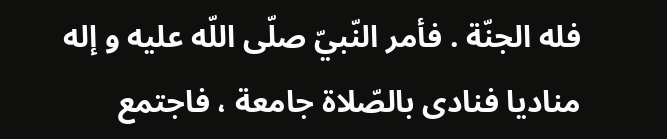فله الجنّة . فأمر النّبيّ صلّى اللّه عليه و إله مناديا فنادى بالصّلاة جامعة ، فاجتمع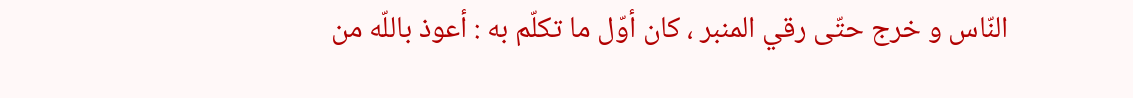النّاس و خرج حتّى رقي المنبر ، كان أوّل ما تكلّم به : أعوذ باللّه من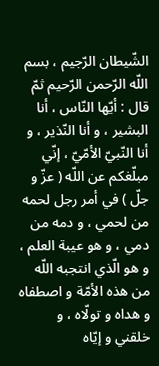الشّيطان الرّجيم ، بسم اللّه الرّحمن الرّحيم ثمّ قال : أيّها النّاس ، أنا البشير ، و أنا النّذير ، و أنا النّبيّ الأمّيّ ، إنّي مبلّغكم عن اللّه ( عزّ و جلّ ) في أمر رجل لحمه من لحمي ، و دمه من دمي ، و هو عيبة العلم ، و هو الّذي انتجبه اللّه من هذه الأمّة و اصطفاه و هداه و تولّاه ، و خلقني و إيّاه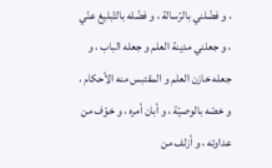، و فضّلني بالرّسالة ، و فضّله بالتّبليغ عنّي ، و جعلني مدينة العلم و جعله الباب ، و جعله خازن العلم و المقتبس منه الأحكام ، و خصّه بالوصيّة ، و أبان أمره ، و خوّف من عداوته ، و أزلف من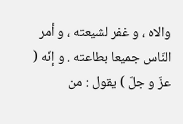والاه ، و غفر لشيعته ، و أمر النّاس جميعا بطاعته . و إنّه ( عزّ و جلّ ) يقول : من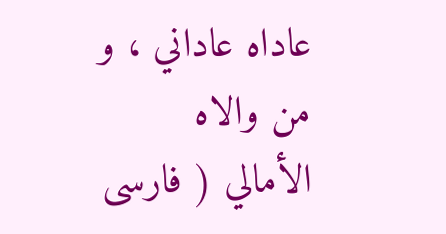عاداه عاداني ، و من والاه
الأمالي ( فارسى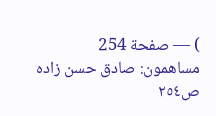) — صفحة 254
مساهمون: صادق حسن زاده
ص٢٥٤